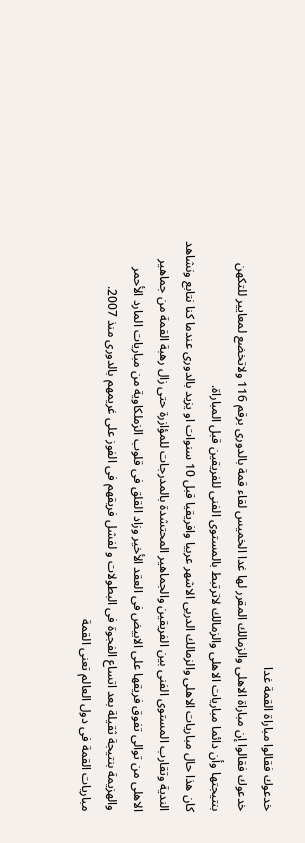خدعوك فقالوا مباراة القمة غدا
خدعوك فقالوا إن مباراة الاهلى والزمالك المقرر لها غدا الخميس لقاء قمة بالدورى برقم 116 ولاتخضع لمعايير للتكهن بنتيجتها وأن دائما مباريات الاهلى والزمالك لاترتبط بالمستوى الفنى للفريقين قبل المباراة.
كان هذا حال مباريات الاهلى والزمالك الدربى الاشهر عربيا وافريقيا قبل 10 سنوات او يزيد بالدورى عندما كنا نتابع ونشاهد الندية وتقارب المستوى الفنى بين الفريقين والجماهير المحتشدة بالمدرجات للمؤازرة حتى زال رهبة القمة من جماهير الاهلى من توالى تفوق فريقها على الابيض فى العقد الأخير وزاد القلق فى قلوب الزملكاوية من مباريات المارد الأحمر والهزيمة بنتيجة ثقيلة بعد اتساع الفجوة فى البطولات و لفشل فريقهم فى الفوز على غريمهم بالدورى منذ 2007.
مباريات القمة فى دول العالم تعنى القمة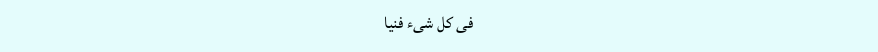فى كل شىء فنيا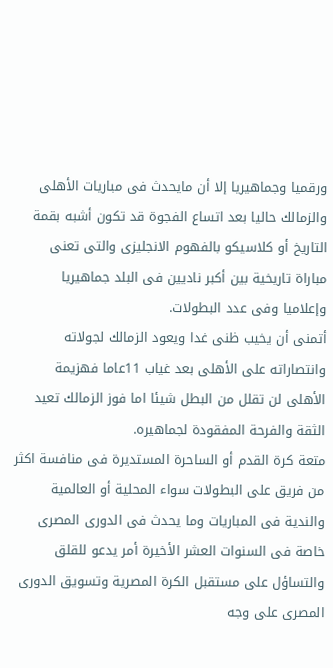ورقميا وجماهيريا إلا أن مايحدث فى مباريات الأهلى والزمالك حاليا بعد اتساع الفجوة قد تكون أشبه بقمة التاريخ أو كلاسيكو بالفهوم الانجليزى والتى تعنى مباراة تاريخية بين أكبر ناديين فى البلد جماهيريا وإعلاميا وفى عدد البطولات.
أتمنى أن يخيب ظنى غدا ويعود الزمالك لجولاته وانتصاراته على الأهلى بعد غياب 11عاما فهزيمة الأهلى لن تقلل من البطل شيئا اما فوز الزمالك تعيد الثقة والفرحة المفقودة لجماهيره.
متعة كرة القدم أو الساحرة المستديرة فى منافسة اكثر من فريق على البطولات سواء المحلية أو العالمية والندية فى المباريات وما يحدث فى الدورى المصرى خاصة فى السنوات العشر الأخيرة أمر يدعو للقلق والتساؤل على مستقبل الكرة المصرية وتسويق الدورى المصرى على وجه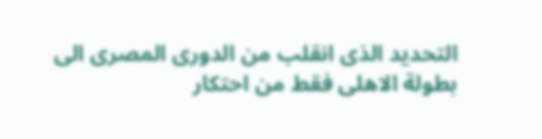التحديد الذى انقلب من الدورى المصرى الى بطولة الاهلى فقط من احتكار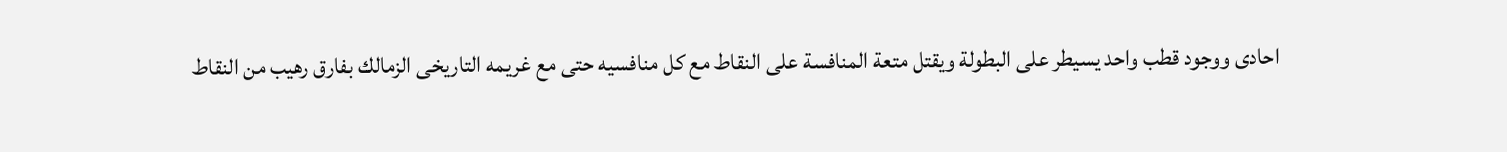احادى ووجود قطب واحد يسيطر على البطولة ويقتل متعة المنافسة على النقاط مع كل منافسيه حتى مع غريمه التاريخى الزمالك بفارق رهيب من النقاط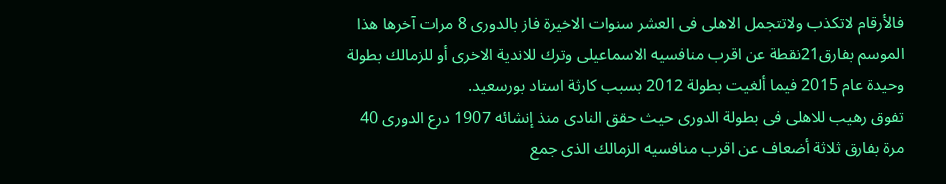فالأرقام لاتكذب ولاتتجمل الاهلى فى العشر سنوات الاخيرة فاز بالدورى 8 مرات آخرها هذا الموسم بفارق21نقطة عن اقرب منافسيه الاسماعيلى وترك للاندية الاخرى أو للزمالك بطولة وحيدة عام 2015 فيما ألغيت بطولة 2012 بسبب كارثة استاد بورسعيد.
تفوق رهيب للاهلى فى بطولة الدورى حيث حقق النادى منذ إنشائه 1907 درع الدورى 40 مرة بفارق ثلاثة أضعاف عن اقرب منافسيه الزمالك الذى جمع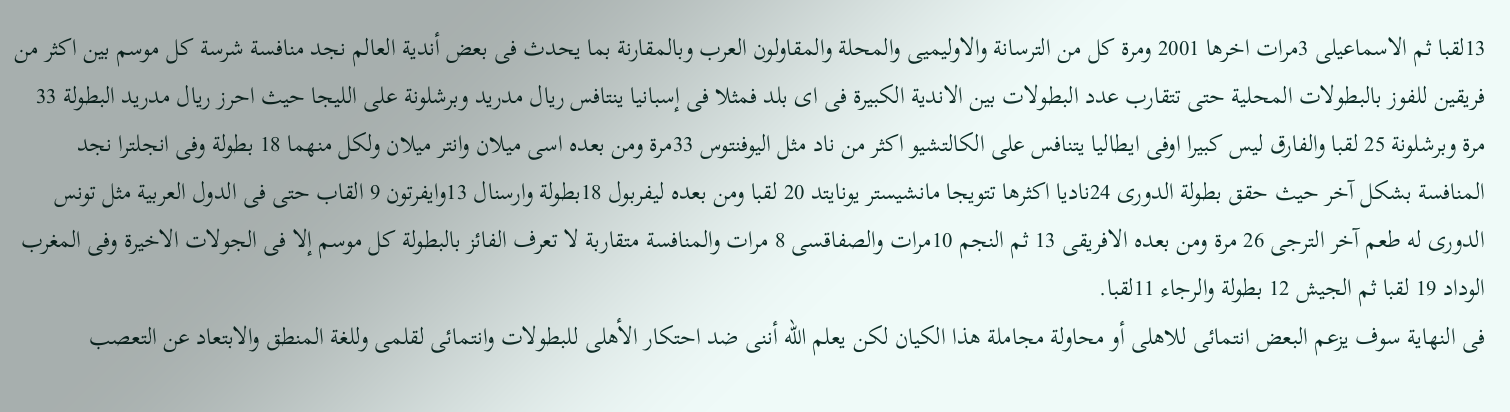13لقبا ثم الاسماعيلى 3مرات اخرها 2001 ومرة كل من الترسانة والاوليميى والمحلة والمقاولون العرب وبالمقارنة بما يحدث فى بعض أندية العالم نجد منافسة شرسة كل موسم بين اكثر من فريقين للفوز بالبطولات المحلية حتى تتقارب عدد البطولات بين الاندية الكبيرة فى اى بلد فمثلا فى إسبانيا ينتافس ريال مدريد وبرشلونة على الليجا حيث احرز ريال مدريد البطولة 33 مرة وبرشلونة 25 لقبا والفارق ليس كبيرا اوفى ايطاليا يتنافس على الكالتشيو اكثر من ناد مثل اليوفنتوس 33مرة ومن بعده اسى ميلان وانتر ميلان ولكل منهما 18 بطولة وفى انجلترا نجد المنافسة بشكل آخر حيث حقق بطولة الدورى 24ناديا اكثرها تتويجا مانشيستر يونايتد 20 لقبا ومن بعده ليفربول 18بطولة وارسنال 13وايفرتون 9 القاب حتى فى الدول العربية مثل تونس الدورى له طعم آخر الترجى 26 مرة ومن بعده الافريقى 13 ثم النجم 10مرات والصفاقسى 8 مرات والمنافسة متقاربة لا تعرف الفائز بالبطولة كل موسم إلا فى الجولات الاخيرة وفى المغرب الوداد 19 لقبا ثم الجيش 12 بطولة والرجاء 11لقبا.
فى النهاية سوف يزعم البعض انتمائى للاهلى أو محاولة مجاملة هذا الكيان لكن يعلم الله أننى ضد احتكار الأهلى للبطولات وانتمائى لقلمى وللغة المنطق والابتعاد عن التعصب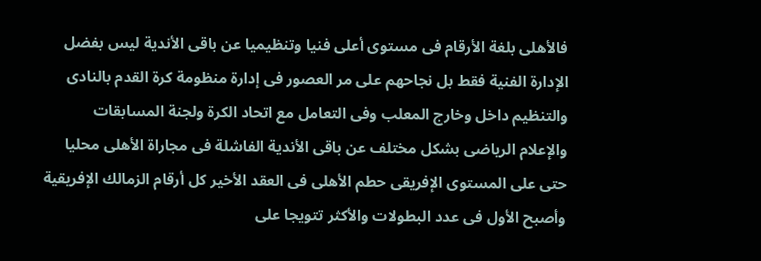فالأهلى بلغة الأرقام فى مستوى أعلى فنيا وتنظيميا عن باقى الأندية ليس بفضل الإدارة الفنية فقط بل نجاحهم على مر العصور فى إدارة منظومة كرة القدم بالنادى والتنظيم داخل وخارج المعلب وفى التعامل مع اتحاد الكرة ولجنة المسابقات والإعلام الرياضى بشكل مختلف عن باقى الأندية الفاشلة فى مجاراة الأهلى محليا حتى على المستوى الإفريقى حطم الأهلى فى العقد الأخير كل أرقام الزمالك الإفريقية وأصبح الأول فى عدد البطولات والأكثر تتويجا على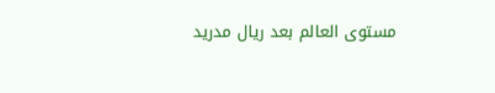مستوى العالم بعد ريال مدريد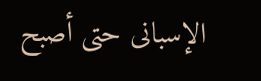الإسبانى حتى أصبح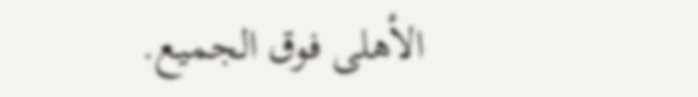الأهلى فوق الجميع.